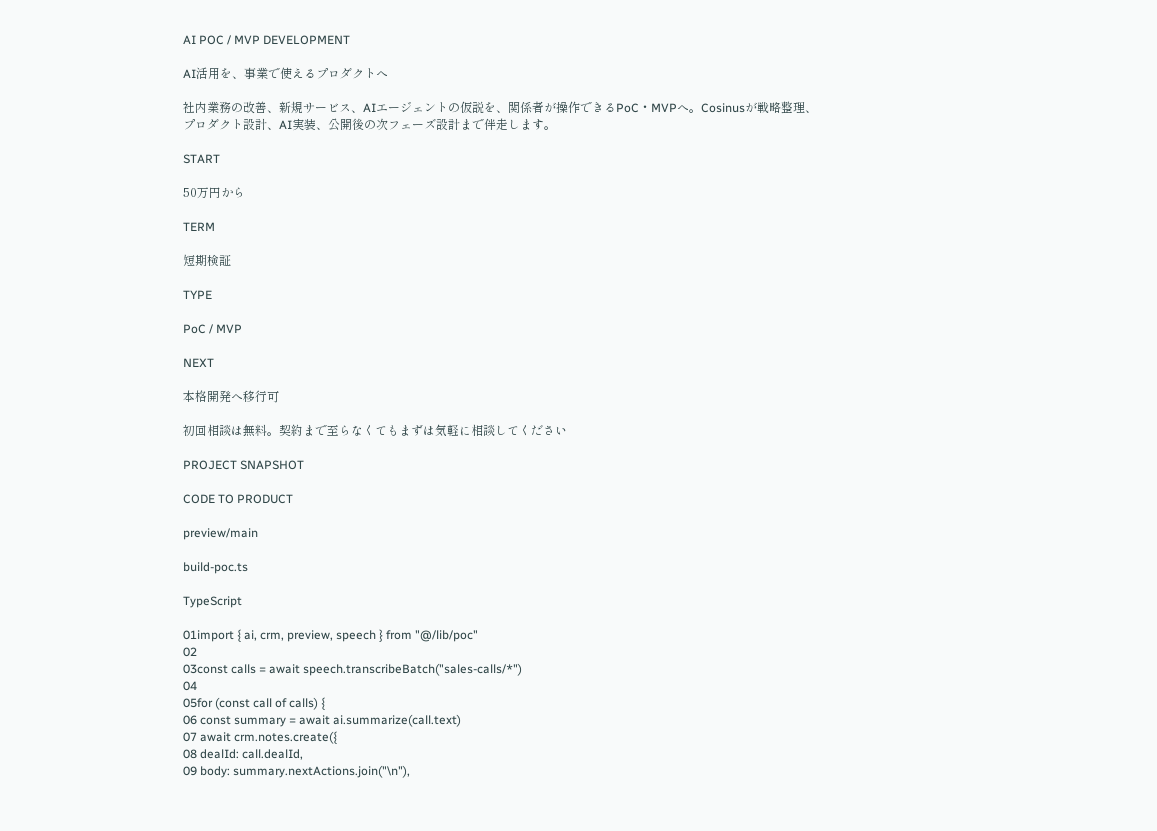AI POC / MVP DEVELOPMENT

AI活用を、事業で使えるプロダクトへ

社内業務の改善、新規サービス、AIエージェントの仮説を、関係者が操作できるPoC・MVPへ。Cosinusが戦略整理、プロダクト設計、AI実装、公開後の次フェーズ設計まで伴走します。

START

50万円から

TERM

短期検証

TYPE

PoC / MVP

NEXT

本格開発へ移行可

初回相談は無料。契約まで至らなくてもまずは気軽に相談してください

PROJECT SNAPSHOT

CODE TO PRODUCT

preview/main

build-poc.ts

TypeScript

01import { ai, crm, preview, speech } from "@/lib/poc"
02
03const calls = await speech.transcribeBatch("sales-calls/*")
04
05for (const call of calls) {
06 const summary = await ai.summarize(call.text)
07 await crm.notes.create({
08 dealId: call.dealId,
09 body: summary.nextActions.join("\n"),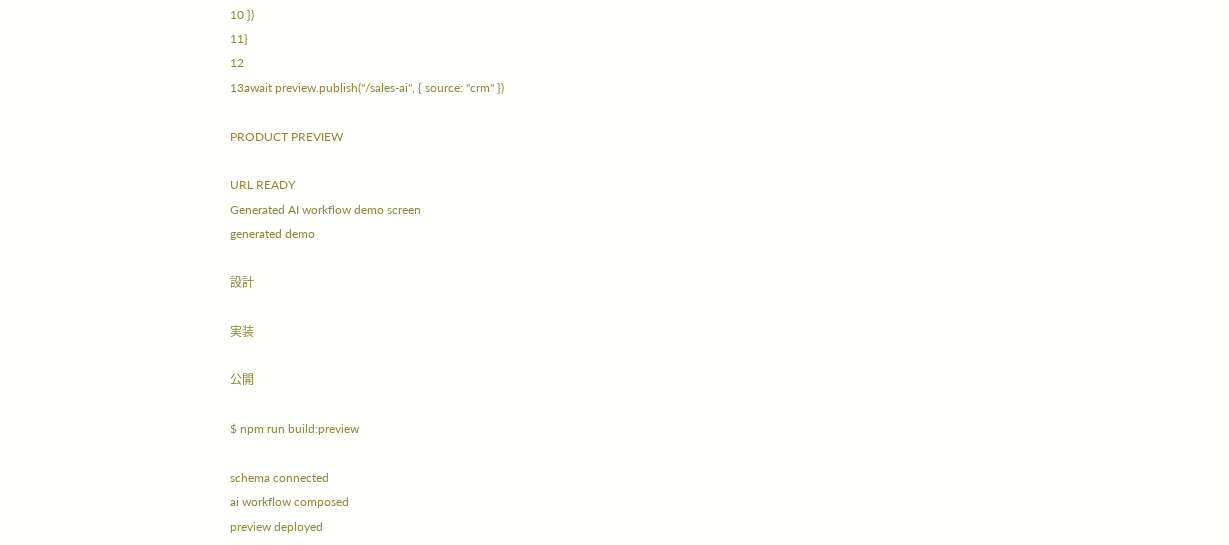10 })
11}
12
13await preview.publish("/sales-ai", { source: "crm" })

PRODUCT PREVIEW

URL READY
Generated AI workflow demo screen
generated demo

設計

実装

公開

$ npm run build:preview

schema connected
ai workflow composed
preview deployed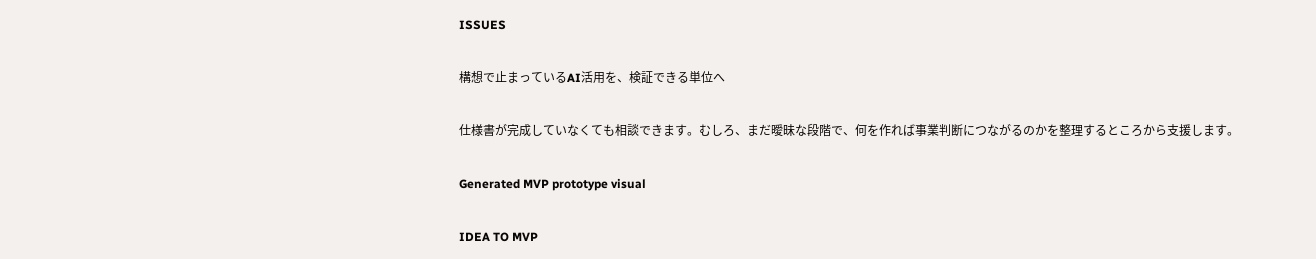ISSUES

構想で止まっているAI活用を、検証できる単位へ

仕様書が完成していなくても相談できます。むしろ、まだ曖昧な段階で、何を作れば事業判断につながるのかを整理するところから支援します。

Generated MVP prototype visual

IDEA TO MVP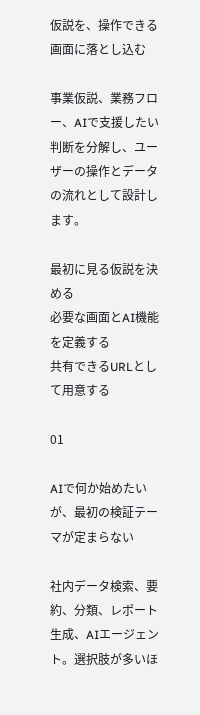仮説を、操作できる画面に落とし込む

事業仮説、業務フロー、AIで支援したい判断を分解し、ユーザーの操作とデータの流れとして設計します。

最初に見る仮説を決める
必要な画面とAI機能を定義する
共有できるURLとして用意する

01

AIで何か始めたいが、最初の検証テーマが定まらない

社内データ検索、要約、分類、レポート生成、AIエージェント。選択肢が多いほ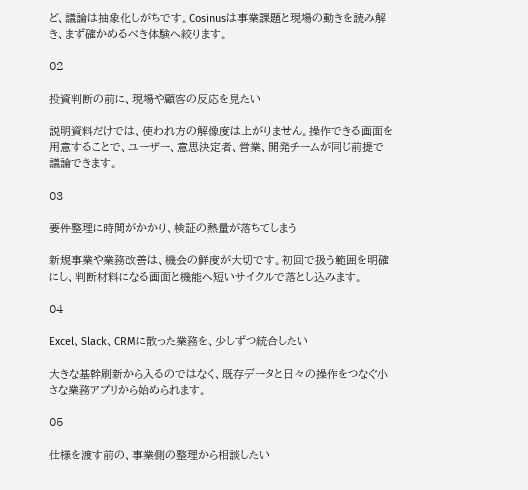ど、議論は抽象化しがちです。Cosinusは事業課題と現場の動きを読み解き、まず確かめるべき体験へ絞ります。

02

投資判断の前に、現場や顧客の反応を見たい

説明資料だけでは、使われ方の解像度は上がりません。操作できる画面を用意することで、ユーザー、意思決定者、営業、開発チームが同じ前提で議論できます。

03

要件整理に時間がかかり、検証の熱量が落ちてしまう

新規事業や業務改善は、機会の鮮度が大切です。初回で扱う範囲を明確にし、判断材料になる画面と機能へ短いサイクルで落とし込みます。

04

Excel、Slack、CRMに散った業務を、少しずつ統合したい

大きな基幹刷新から入るのではなく、既存データと日々の操作をつなぐ小さな業務アプリから始められます。

05

仕様を渡す前の、事業側の整理から相談したい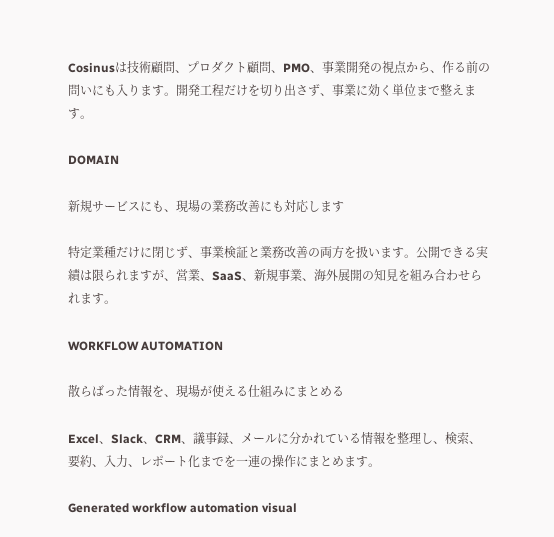Cosinusは技術顧問、プロダクト顧問、PMO、事業開発の視点から、作る前の問いにも入ります。開発工程だけを切り出さず、事業に効く単位まで整えます。

DOMAIN

新規サービスにも、現場の業務改善にも対応します

特定業種だけに閉じず、事業検証と業務改善の両方を扱います。公開できる実績は限られますが、営業、SaaS、新規事業、海外展開の知見を組み合わせられます。

WORKFLOW AUTOMATION

散らばった情報を、現場が使える仕組みにまとめる

Excel、Slack、CRM、議事録、メールに分かれている情報を整理し、検索、要約、入力、レポート化までを一連の操作にまとめます。

Generated workflow automation visual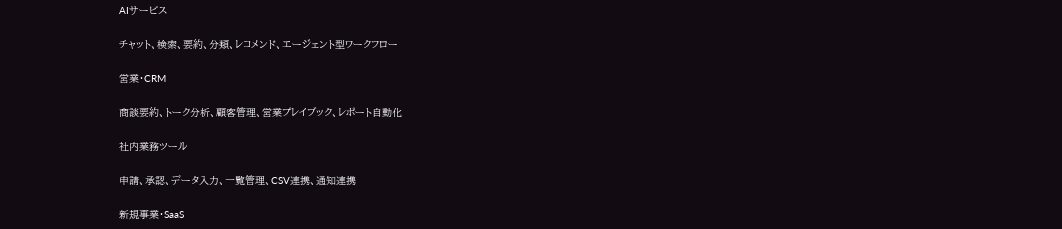AIサービス

チャット、検索、要約、分類、レコメンド、エージェント型ワークフロー

営業・CRM

商談要約、トーク分析、顧客管理、営業プレイブック、レポート自動化

社内業務ツール

申請、承認、データ入力、一覧管理、CSV連携、通知連携

新規事業・SaaS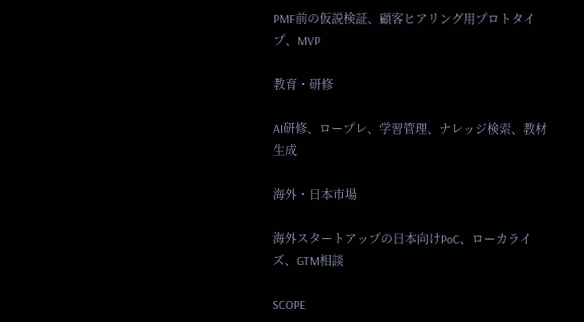PMF前の仮説検証、顧客ヒアリング用プロトタイプ、MVP

教育・研修

AI研修、ロープレ、学習管理、ナレッジ検索、教材生成

海外・日本市場

海外スタートアップの日本向けPoC、ローカライズ、GTM相談

SCOPE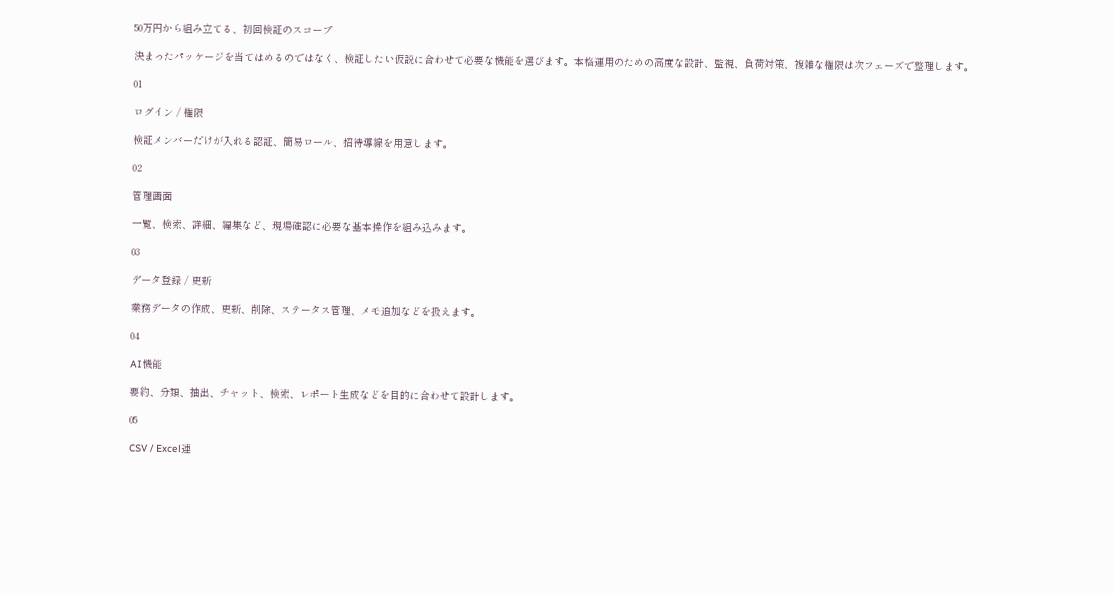50万円から組み立てる、初回検証のスコープ

決まったパッケージを当てはめるのではなく、検証したい仮説に合わせて必要な機能を選びます。本格運用のための高度な設計、監視、負荷対策、複雑な権限は次フェーズで整理します。

01

ログイン / 権限

検証メンバーだけが入れる認証、簡易ロール、招待導線を用意します。

02

管理画面

一覧、検索、詳細、編集など、現場確認に必要な基本操作を組み込みます。

03

データ登録 / 更新

業務データの作成、更新、削除、ステータス管理、メモ追加などを扱えます。

04

AI機能

要約、分類、抽出、チャット、検索、レポート生成などを目的に合わせて設計します。

05

CSV / Excel連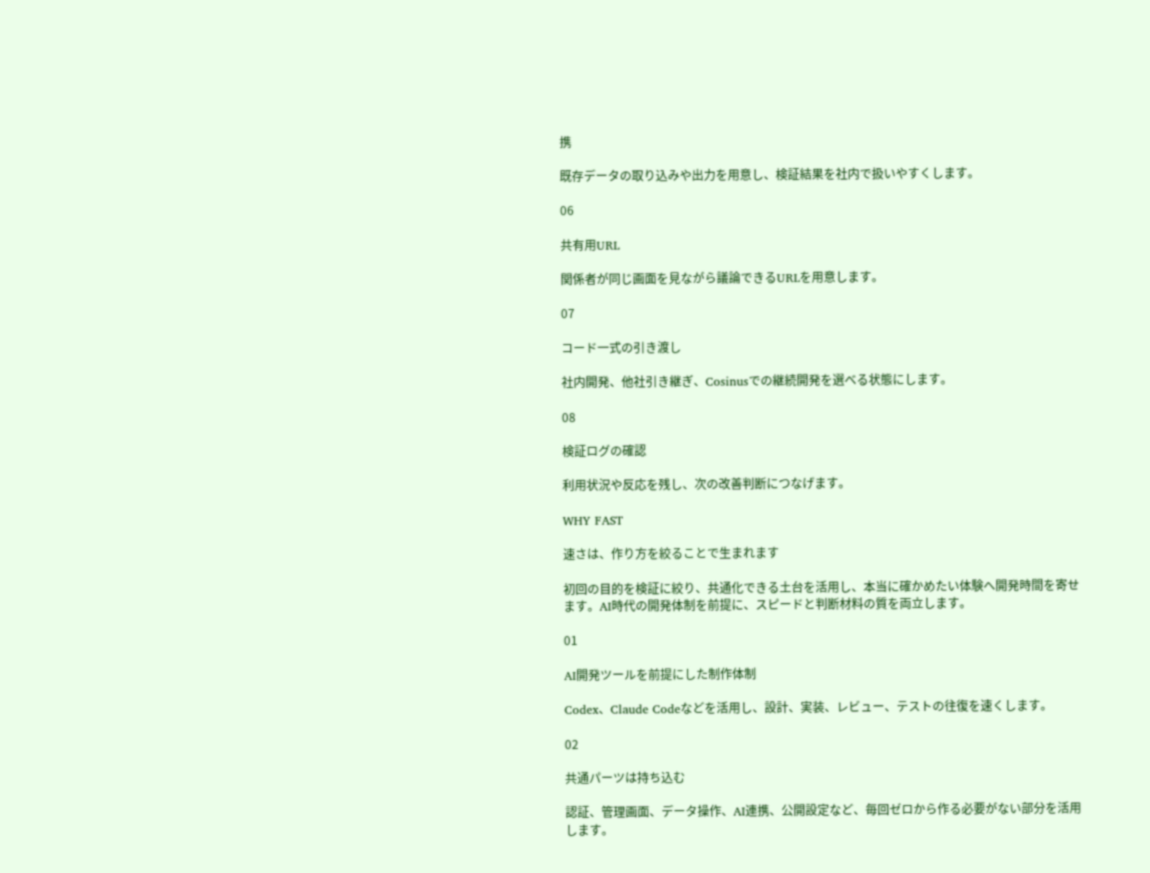携

既存データの取り込みや出力を用意し、検証結果を社内で扱いやすくします。

06

共有用URL

関係者が同じ画面を見ながら議論できるURLを用意します。

07

コード一式の引き渡し

社内開発、他社引き継ぎ、Cosinusでの継続開発を選べる状態にします。

08

検証ログの確認

利用状況や反応を残し、次の改善判断につなげます。

WHY FAST

速さは、作り方を絞ることで生まれます

初回の目的を検証に絞り、共通化できる土台を活用し、本当に確かめたい体験へ開発時間を寄せます。AI時代の開発体制を前提に、スピードと判断材料の質を両立します。

01

AI開発ツールを前提にした制作体制

Codex、Claude Codeなどを活用し、設計、実装、レビュー、テストの往復を速くします。

02

共通パーツは持ち込む

認証、管理画面、データ操作、AI連携、公開設定など、毎回ゼロから作る必要がない部分を活用します。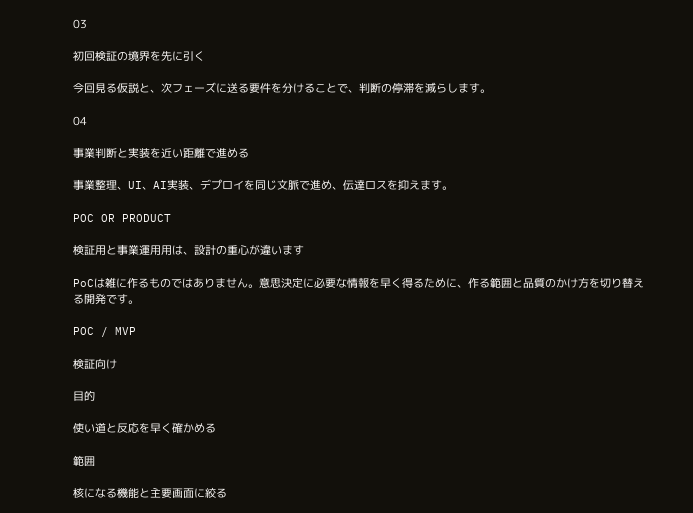03

初回検証の境界を先に引く

今回見る仮説と、次フェーズに送る要件を分けることで、判断の停滞を減らします。

04

事業判断と実装を近い距離で進める

事業整理、UI、AI実装、デプロイを同じ文脈で進め、伝達ロスを抑えます。

POC OR PRODUCT

検証用と事業運用用は、設計の重心が違います

PoCは雑に作るものではありません。意思決定に必要な情報を早く得るために、作る範囲と品質のかけ方を切り替える開発です。

POC / MVP

検証向け

目的

使い道と反応を早く確かめる

範囲

核になる機能と主要画面に絞る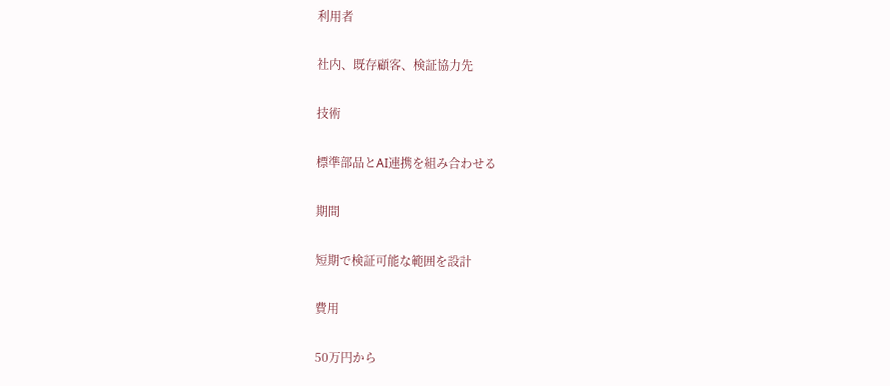利用者

社内、既存顧客、検証協力先

技術

標準部品とAI連携を組み合わせる

期間

短期で検証可能な範囲を設計

費用

50万円から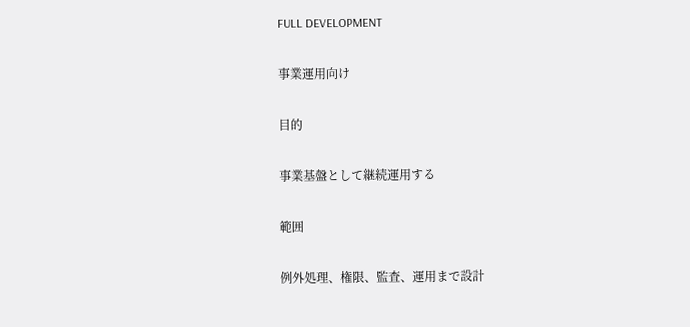FULL DEVELOPMENT

事業運用向け

目的

事業基盤として継続運用する

範囲

例外処理、権限、監査、運用まで設計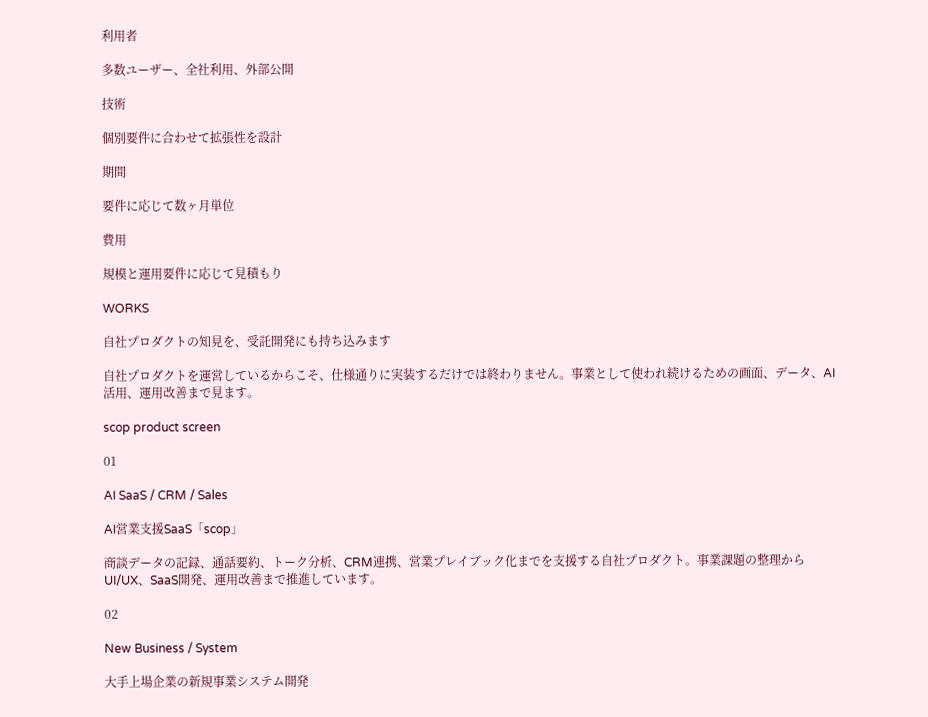利用者

多数ユーザー、全社利用、外部公開

技術

個別要件に合わせて拡張性を設計

期間

要件に応じて数ヶ月単位

費用

規模と運用要件に応じて見積もり

WORKS

自社プロダクトの知見を、受託開発にも持ち込みます

自社プロダクトを運営しているからこそ、仕様通りに実装するだけでは終わりません。事業として使われ続けるための画面、データ、AI活用、運用改善まで見ます。

scop product screen

01

AI SaaS / CRM / Sales

AI営業支援SaaS「scop」

商談データの記録、通話要約、トーク分析、CRM連携、営業プレイブック化までを支援する自社プロダクト。事業課題の整理からUI/UX、SaaS開発、運用改善まで推進しています。

02

New Business / System

大手上場企業の新規事業システム開発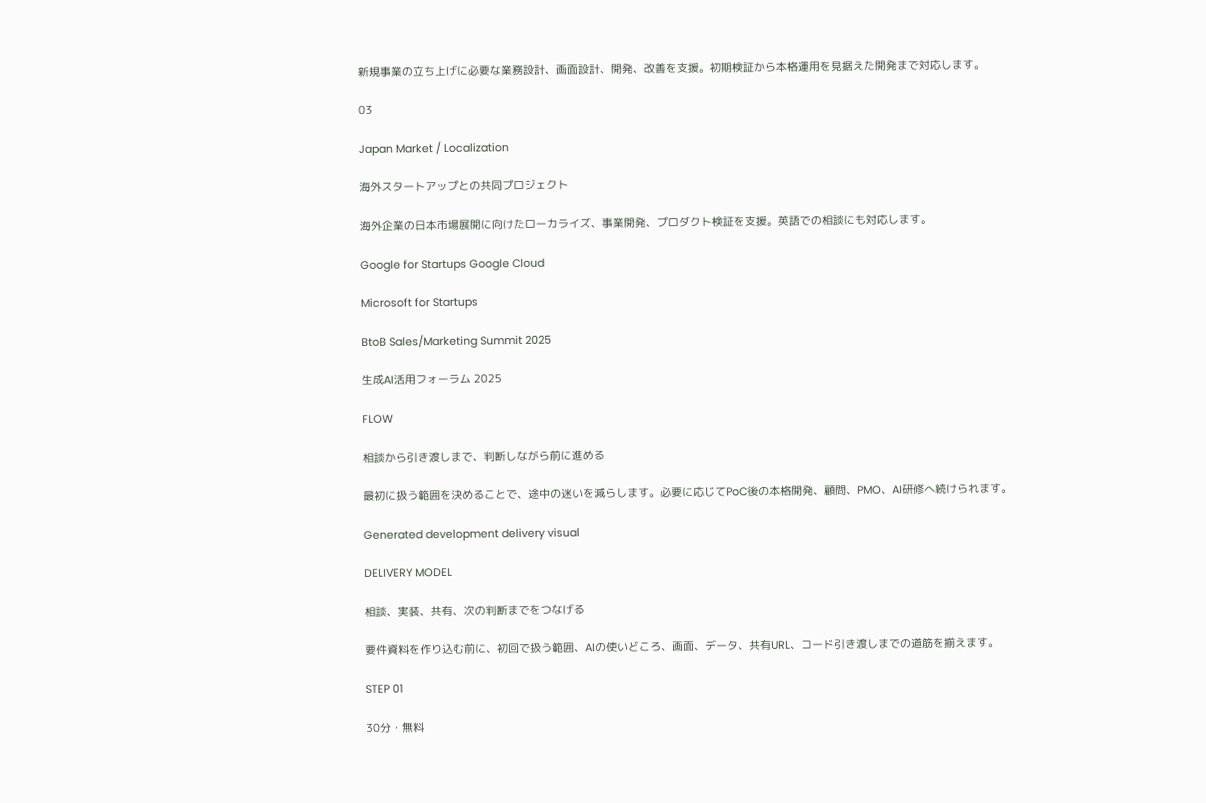新規事業の立ち上げに必要な業務設計、画面設計、開発、改善を支援。初期検証から本格運用を見据えた開発まで対応します。

03

Japan Market / Localization

海外スタートアップとの共同プロジェクト

海外企業の日本市場展開に向けたローカライズ、事業開発、プロダクト検証を支援。英語での相談にも対応します。

Google for Startups Google Cloud

Microsoft for Startups

BtoB Sales/Marketing Summit 2025

生成AI活用フォーラム 2025

FLOW

相談から引き渡しまで、判断しながら前に進める

最初に扱う範囲を決めることで、途中の迷いを減らします。必要に応じてPoC後の本格開発、顧問、PMO、AI研修へ続けられます。

Generated development delivery visual

DELIVERY MODEL

相談、実装、共有、次の判断までをつなげる

要件資料を作り込む前に、初回で扱う範囲、AIの使いどころ、画面、データ、共有URL、コード引き渡しまでの道筋を揃えます。

STEP 01

30分・無料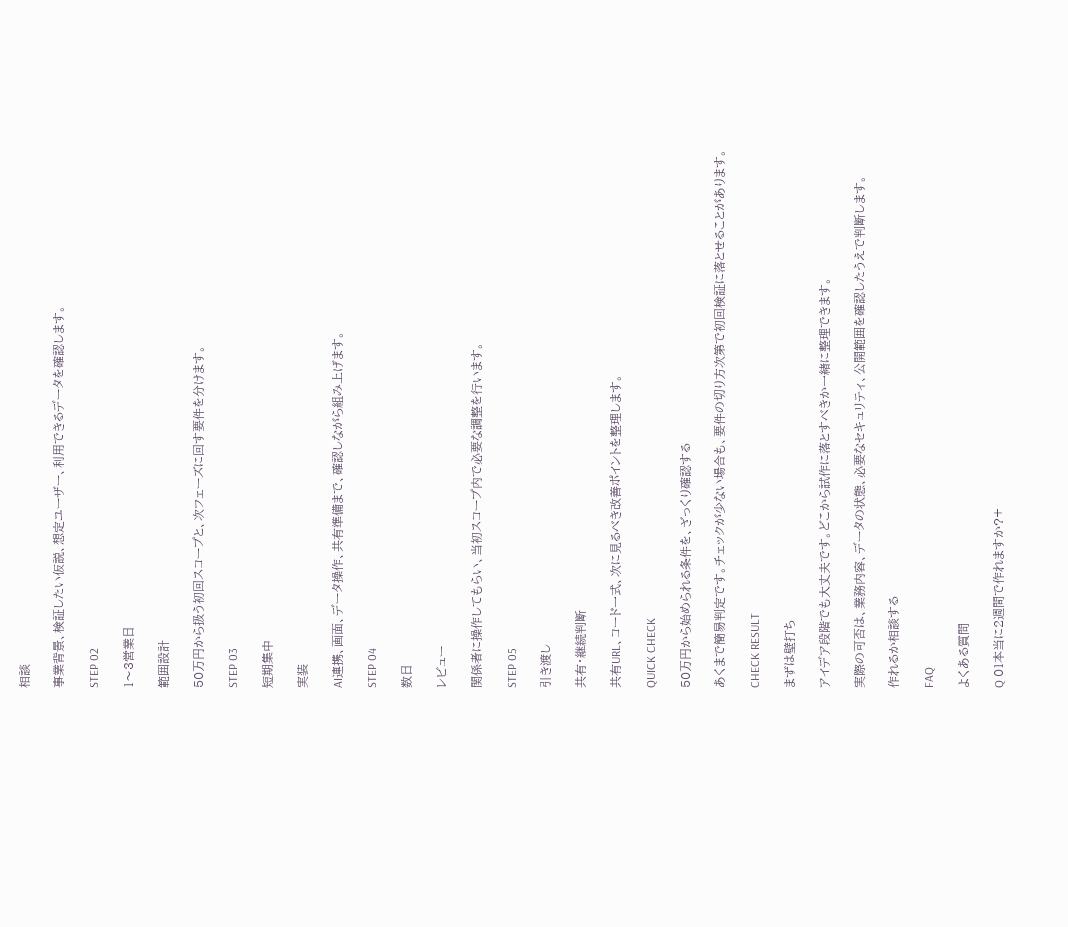相談

事業背景、検証したい仮説、想定ユーザー、利用できるデータを確認します。

STEP 02

1〜3営業日

範囲設計

50万円から扱う初回スコープと、次フェーズに回す要件を分けます。

STEP 03

短期集中

実装

AI連携、画面、データ操作、共有準備まで、確認しながら組み上げます。

STEP 04

数日

レビュー

関係者に操作してもらい、当初スコープ内で必要な調整を行います。

STEP 05

引き渡し

共有・継続判断

共有URL、コード一式、次に見るべき改善ポイントを整理します。

QUICK CHECK

50万円から始められる条件を、ざっくり確認する

あくまで簡易判定です。チェックが少ない場合も、要件の切り方次第で初回検証に落とせることがあります。

CHECK RESULT

まずは壁打ち

アイデア段階でも大丈夫です。どこから試作に落とすべきか一緒に整理できます。

実際の可否は、業務内容、データの状態、必要なセキュリティ、公開範囲を確認したうえで判断します。

作れるか相談する

FAQ

よくある質問

Q 01本当に2週間で作れますか?+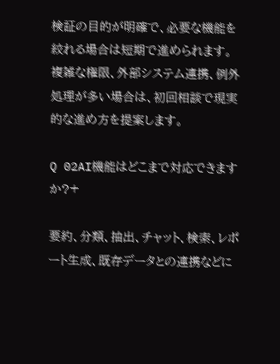検証の目的が明確で、必要な機能を絞れる場合は短期で進められます。複雑な権限、外部システム連携、例外処理が多い場合は、初回相談で現実的な進め方を提案します。

Q 02AI機能はどこまで対応できますか?+

要約、分類、抽出、チャット、検索、レポート生成、既存データとの連携などに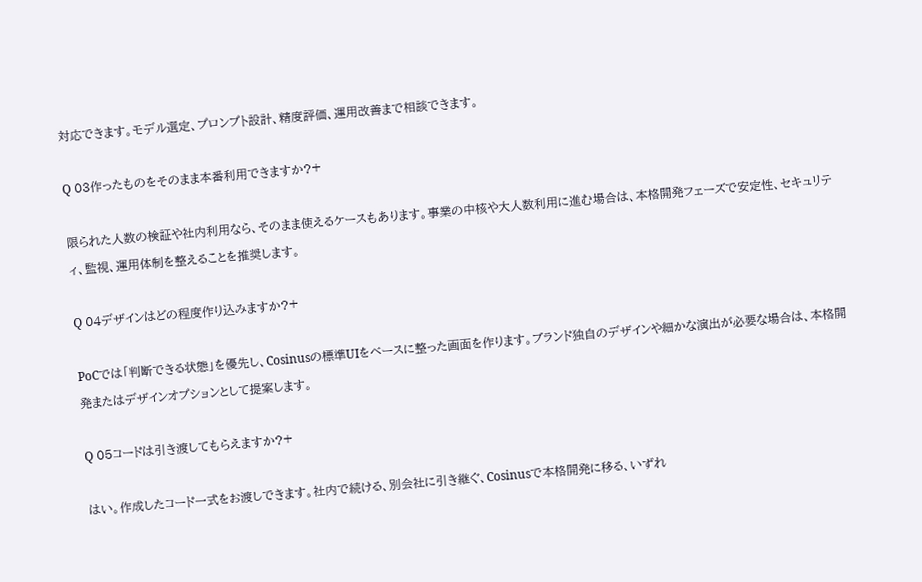対応できます。モデル選定、プロンプト設計、精度評価、運用改善まで相談できます。

Q 03作ったものをそのまま本番利用できますか?+

限られた人数の検証や社内利用なら、そのまま使えるケースもあります。事業の中核や大人数利用に進む場合は、本格開発フェーズで安定性、セキュリティ、監視、運用体制を整えることを推奨します。

Q 04デザインはどの程度作り込みますか?+

PoCでは「判断できる状態」を優先し、Cosinusの標準UIをベースに整った画面を作ります。ブランド独自のデザインや細かな演出が必要な場合は、本格開発またはデザインオプションとして提案します。

Q 05コードは引き渡してもらえますか?+

はい。作成したコード一式をお渡しできます。社内で続ける、別会社に引き継ぐ、Cosinusで本格開発に移る、いずれ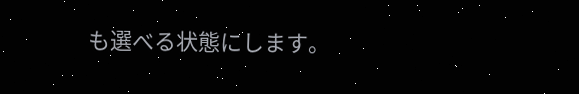も選べる状態にします。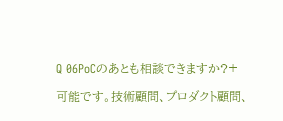Q 06PoCのあとも相談できますか?+

可能です。技術顧問、プロダクト顧問、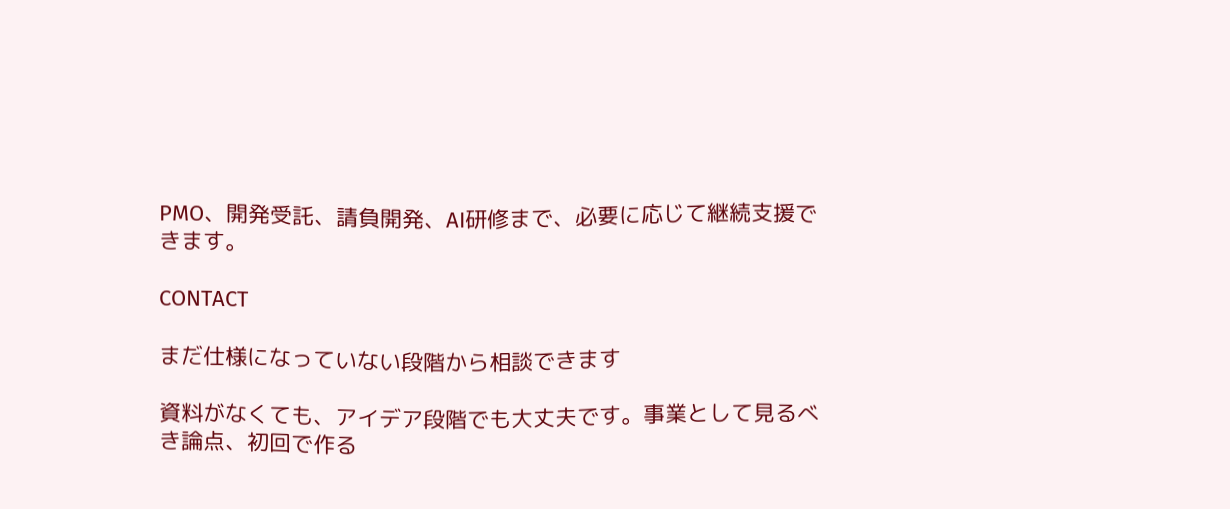PMO、開発受託、請負開発、AI研修まで、必要に応じて継続支援できます。

CONTACT

まだ仕様になっていない段階から相談できます

資料がなくても、アイデア段階でも大丈夫です。事業として見るべき論点、初回で作る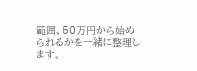範囲、50万円から始められるかを一緒に整理します。